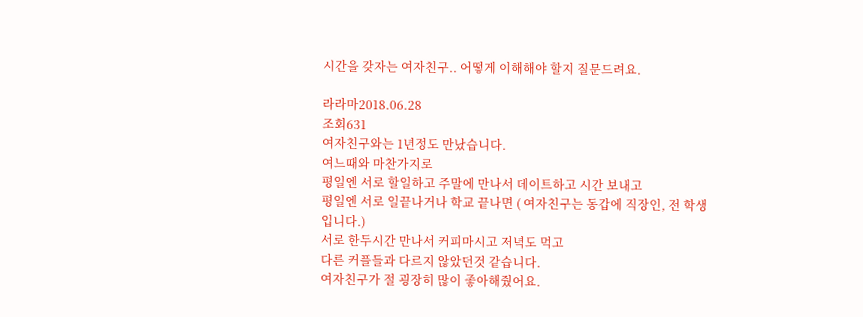시간을 갖자는 여자친구.. 어떻게 이해해야 할지 질문드려요.

라라마2018.06.28
조회631
여자친구와는 1년정도 만났습니다.
여느때와 마찬가지로
평일엔 서로 할일하고 주말에 만나서 데이트하고 시간 보내고
평일엔 서로 일끝나거나 학교 끝나면 ( 여자친구는 동갑에 직장인, 전 학생입니다.)
서로 한두시간 만나서 커피마시고 저녁도 먹고
다른 커플들과 다르지 않았던것 같습니다.
여자친구가 절 굉장히 많이 좋아해줬어요.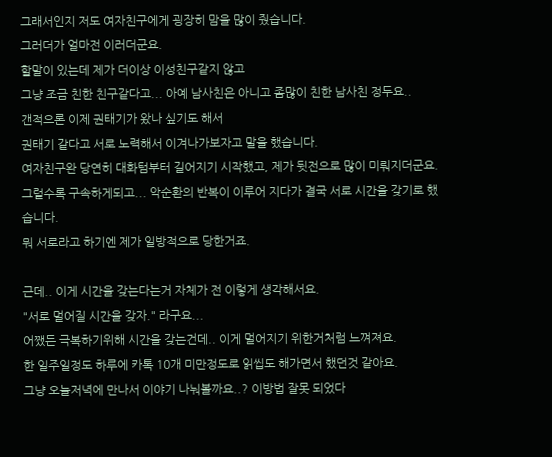그래서인지 저도 여자친구에게 굉장히 맘을 많이 줬습니다.
그러더가 얼마전 이러더군요.
할말이 있는데 제가 더이상 이성친구같지 않고
그냥 조금 친한 친구같다고... 아예 남사친은 아니고 좀많이 친한 남사친 정두요..
갠적으론 이제 권태기가 왔나 싶기도 해서
권태기 같다고 서로 노력해서 이겨나가보자고 말을 했습니다.
여자친구완 당연히 대화텀부터 길어지기 시작했고, 제가 뒷전으로 많이 미뤄지더군요.
그럴수록 구속하게되고... 악순환의 반복이 이루어 지다가 결국 서로 시간을 갖기로 했습니다.
뭐 서로라고 하기엔 제가 일방적으로 당한거죠.

근데.. 이게 시간을 갖는다는거 자체가 전 이렇게 생각해서요.
"서로 멀어질 시간을 갖자." 라구요...
어쨌든 극복하기위해 시간을 갖는건데.. 이게 멀어지기 위한거처럼 느껴져요.
한 일주일정도 하루에 카톡 10개 미만정도로 읽씹도 해가면서 했던것 같아요.
그냥 오늘저녁에 만나서 이야기 나눠볼까요..? 이방법 잘못 되었다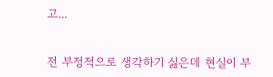고...


전 부정적으로 생각하기 싫은데 현실이 부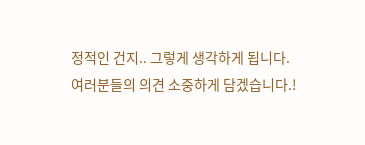정적인 건지.. 그렇게 생각하게 됩니다.
여러분들의 의견 소중하게 담겠습니다.!